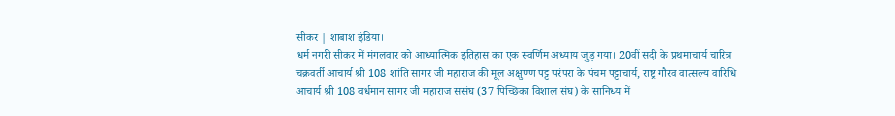सीकर | शाबाश इंडिया।
धर्म नगरी सीकर में मंगलवार को आध्यात्मिक इतिहास का एक स्वर्णिम अध्याय जुड़ गया। 20वीं सदी के प्रथमाचार्य चारित्र चक्रवर्ती आचार्य श्री 108 शांति सागर जी महाराज की मूल अक्षुण्ण पट्ट परंपरा के पंचम पट्टाचार्य, राष्ट्र गौरव वात्सल्य वारिधि आचार्य श्री 108 वर्धमान सागर जी महाराज ससंघ (37 पिच्छिका विशाल संघ) के सानिध्य में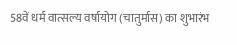58वें धर्म वात्सल्य वर्षायोग (चातुर्मास) का शुभारंभ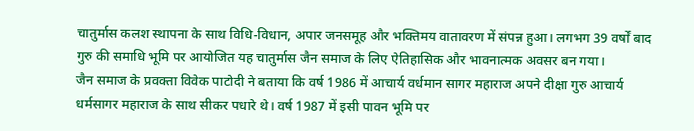चातुर्मास कलश स्थापना के साथ विधि-विधान, अपार जनसमूह और भक्तिमय वातावरण में संपन्न हुआ। लगभग 39 वर्षों बाद गुरु की समाधि भूमि पर आयोजित यह चातुर्मास जैन समाज के लिए ऐतिहासिक और भावनात्मक अवसर बन गया।
जैन समाज के प्रवक्ता विवेक पाटोदी ने बताया कि वर्ष 1986 में आचार्य वर्धमान सागर महाराज अपने दीक्षा गुरु आचार्य धर्मसागर महाराज के साथ सीकर पधारे थे। वर्ष 1987 में इसी पावन भूमि पर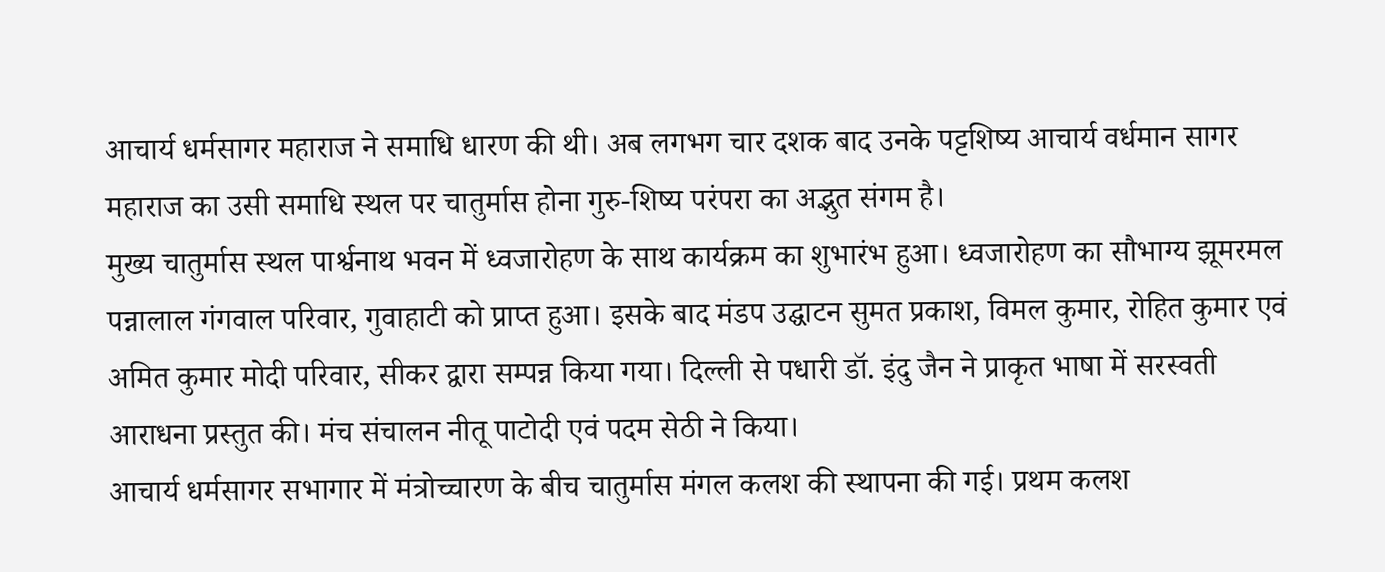आचार्य धर्मसागर महाराज ने समाधि धारण की थी। अब लगभग चार दशक बाद उनके पट्टशिष्य आचार्य वर्धमान सागर महाराज का उसी समाधि स्थल पर चातुर्मास होना गुरु-शिष्य परंपरा का अद्भुत संगम है।
मुख्य चातुर्मास स्थल पार्श्वनाथ भवन में ध्वजारोहण के साथ कार्यक्रम का शुभारंभ हुआ। ध्वजारोहण का सौभाग्य झूमरमल पन्नालाल गंगवाल परिवार, गुवाहाटी को प्राप्त हुआ। इसके बाद मंडप उद्घाटन सुमत प्रकाश, विमल कुमार, रोहित कुमार एवं अमित कुमार मोदी परिवार, सीकर द्वारा सम्पन्न किया गया। दिल्ली से पधारी डॉ. इंदु जैन ने प्राकृत भाषा में सरस्वती आराधना प्रस्तुत की। मंच संचालन नीतू पाटोदी एवं पदम सेठी ने किया।
आचार्य धर्मसागर सभागार में मंत्रोच्चारण के बीच चातुर्मास मंगल कलश की स्थापना की गई। प्रथम कलश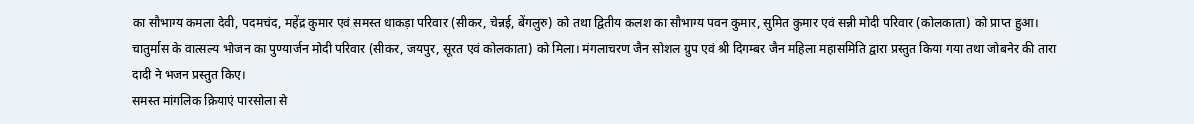का सौभाग्य कमला देवी, पदमचंद, महेंद्र कुमार एवं समस्त धाकड़ा परिवार (सीकर, चेन्नई, बेंगलुरु) को तथा द्वितीय कलश का सौभाग्य पवन कुमार, सुमित कुमार एवं सन्नी मोदी परिवार (कोलकाता) को प्राप्त हुआ। चातुर्मास के वात्सल्य भोजन का पुण्यार्जन मोदी परिवार (सीकर, जयपुर, सूरत एवं कोलकाता) को मिला। मंगलाचरण जैन सोशल ग्रुप एवं श्री दिगम्बर जैन महिला महासमिति द्वारा प्रस्तुत किया गया तथा जोबनेर की तारा दादी ने भजन प्रस्तुत किए।
समस्त मांगलिक क्रियाएं पारसोला से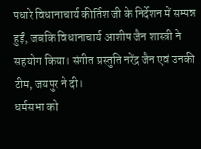पधारे विधानाचार्य कीर्तिश जी के निर्देशन में सम्पन्न हुईं, जबकि विधानाचार्य आशीष जैन शास्त्री ने सहयोग किया। संगीत प्रस्तुति नरेंद्र जैन एवं उनकी टीम, जयपुर ने दी।
धर्मसभा को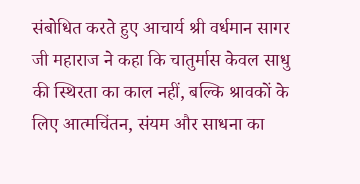संबोधित करते हुए आचार्य श्री वर्धमान सागर जी महाराज ने कहा कि चातुर्मास केवल साधु की स्थिरता का काल नहीं, बल्कि श्रावकों के लिए आत्मचिंतन, संयम और साधना का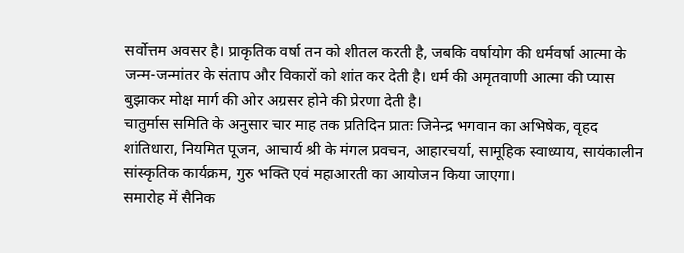सर्वोत्तम अवसर है। प्राकृतिक वर्षा तन को शीतल करती है, जबकि वर्षायोग की धर्मवर्षा आत्मा के जन्म-जन्मांतर के संताप और विकारों को शांत कर देती है। धर्म की अमृतवाणी आत्मा की प्यास बुझाकर मोक्ष मार्ग की ओर अग्रसर होने की प्रेरणा देती है।
चातुर्मास समिति के अनुसार चार माह तक प्रतिदिन प्रातः जिनेन्द्र भगवान का अभिषेक, वृहद शांतिधारा, नियमित पूजन, आचार्य श्री के मंगल प्रवचन, आहारचर्या, सामूहिक स्वाध्याय, सायंकालीन सांस्कृतिक कार्यक्रम, गुरु भक्ति एवं महाआरती का आयोजन किया जाएगा।
समारोह में सैनिक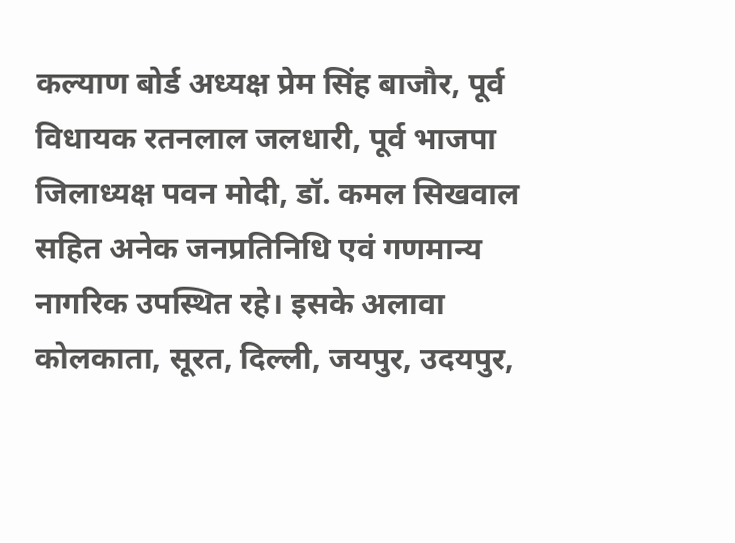कल्याण बोर्ड अध्यक्ष प्रेम सिंह बाजौर, पूर्व विधायक रतनलाल जलधारी, पूर्व भाजपा जिलाध्यक्ष पवन मोदी, डॉ. कमल सिखवाल सहित अनेक जनप्रतिनिधि एवं गणमान्य नागरिक उपस्थित रहे। इसके अलावा कोलकाता, सूरत, दिल्ली, जयपुर, उदयपुर,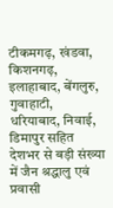टीकमगढ़, खंडवा, किशनगढ़, इलाहाबाद, बेंगलुरु, गुवाहाटी, धरियाबाद, निवाई, डिमापुर सहित देशभर से बड़ी संख्या में जैन श्रद्धालु एवं प्रवासी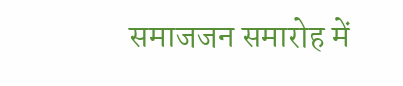समाजजन समारोह में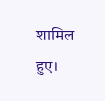शामिल हुए।